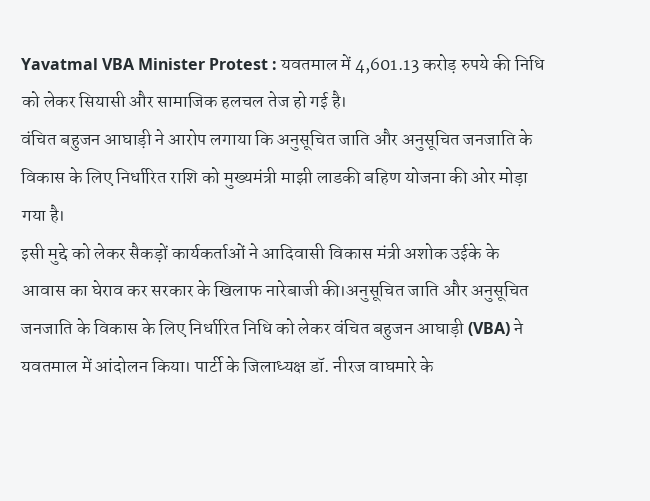Yavatmal VBA Minister Protest : यवतमाल में 4,601.13 करोड़ रुपये की निधि को लेकर सियासी और सामाजिक हलचल तेज हो गई है।
वंचित बहुजन आघाड़ी ने आरोप लगाया कि अनुसूचित जाति और अनुसूचित जनजाति के विकास के लिए निर्धारित राशि को मुख्यमंत्री माझी लाडकी बहिण योजना की ओर मोड़ा गया है।
इसी मुद्दे को लेकर सैकड़ों कार्यकर्ताओं ने आदिवासी विकास मंत्री अशोक उईके के आवास का घेराव कर सरकार के खिलाफ नारेबाजी की।अनुसूचित जाति और अनुसूचित जनजाति के विकास के लिए निर्धारित निधि को लेकर वंचित बहुजन आघाड़ी (VBA) ने यवतमाल में आंदोलन किया। पार्टी के जिलाध्यक्ष डॉ. नीरज वाघमारे के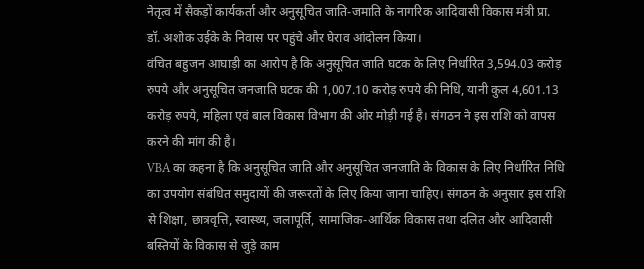नेतृत्व में सैकड़ों कार्यकर्ता और अनुसूचित जाति-जमाति के नागरिक आदिवासी विकास मंत्री प्रा. डॉ. अशोक उईके के निवास पर पहुंचे और घेराव आंदोलन किया।
वंचित बहुजन आघाड़ी का आरोप है कि अनुसूचित जाति घटक के लिए निर्धारित 3,594.03 करोड़ रुपये और अनुसूचित जनजाति घटक की 1,007.10 करोड़ रुपये की निधि, यानी कुल 4,601.13 करोड़ रुपये, महिला एवं बाल विकास विभाग की ओर मोड़ी गई है। संगठन ने इस राशि को वापस करने की मांग की है।
VBA का कहना है कि अनुसूचित जाति और अनुसूचित जनजाति के विकास के लिए निर्धारित निधि का उपयोग संबंधित समुदायों की जरूरतों के लिए किया जाना चाहिए। संगठन के अनुसार इस राशि से शिक्षा, छात्रवृत्ति, स्वास्थ्य, जलापूर्ति, सामाजिक-आर्थिक विकास तथा दलित और आदिवासी बस्तियों के विकास से जुड़े काम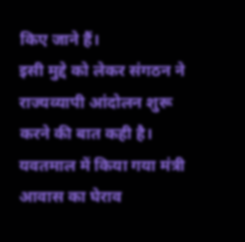किए जाने हैं।
इसी मुद्दे को लेकर संगठन ने राज्यव्यापी आंदोलन शुरू करने की बात कही है। यवतमाल में किया गया मंत्री आवास का घेराव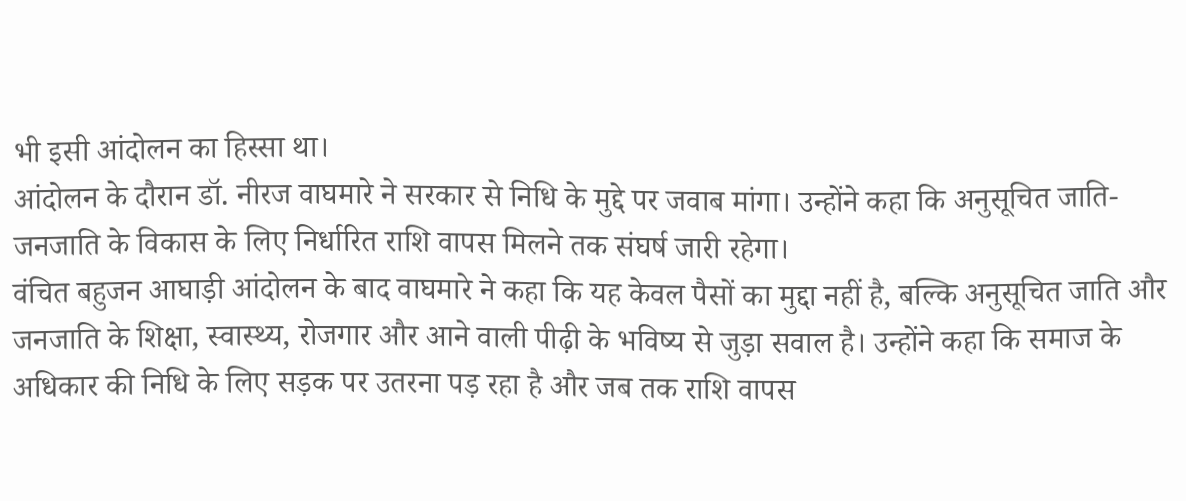भी इसी आंदोलन का हिस्सा था।
आंदोलन के दौरान डॉ. नीरज वाघमारे ने सरकार से निधि के मुद्दे पर जवाब मांगा। उन्होंने कहा कि अनुसूचित जाति-जनजाति के विकास के लिए निर्धारित राशि वापस मिलने तक संघर्ष जारी रहेगा।
वंचित बहुजन आघाड़ी आंदोलन के बाद वाघमारे ने कहा कि यह केवल पैसों का मुद्दा नहीं है, बल्कि अनुसूचित जाति और जनजाति के शिक्षा, स्वास्थ्य, रोजगार और आने वाली पीढ़ी के भविष्य से जुड़ा सवाल है। उन्होंने कहा कि समाज के अधिकार की निधि के लिए सड़क पर उतरना पड़ रहा है और जब तक राशि वापस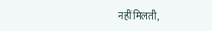नहीं मिलती,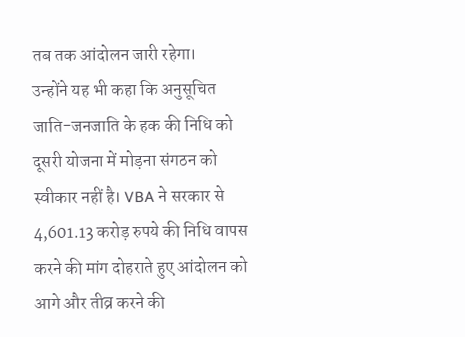तब तक आंदोलन जारी रहेगा।
उन्होंने यह भी कहा कि अनुसूचित जाति-जनजाति के हक की निधि को दूसरी योजना में मोड़ना संगठन को स्वीकार नहीं है। VBA ने सरकार से 4,601.13 करोड़ रुपये की निधि वापस करने की मांग दोहराते हुए आंदोलन को आगे और तीव्र करने की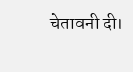चेतावनी दी।